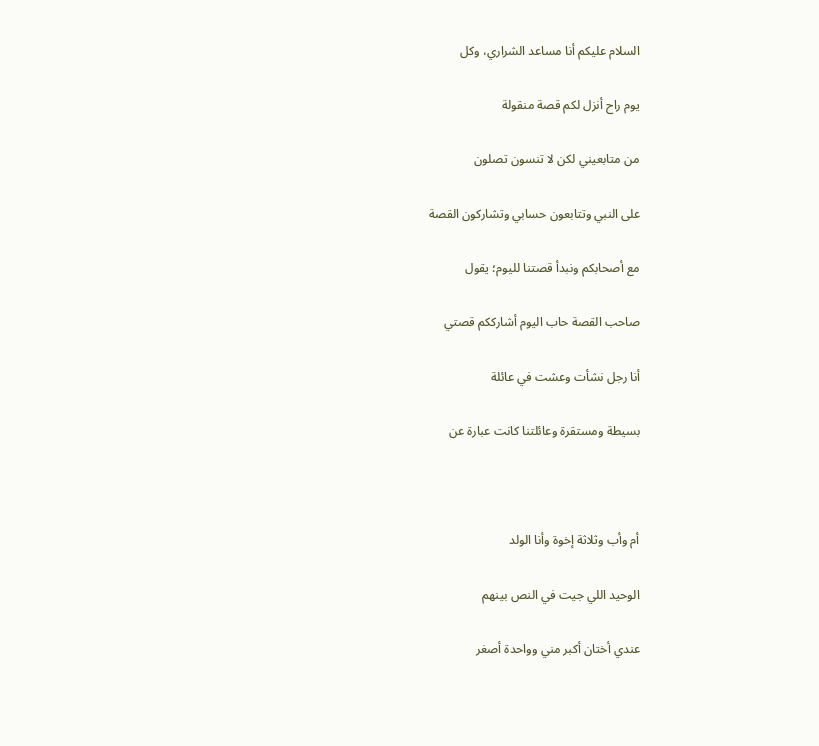السلام عليكم أنا مساعد الشراري، وكل

يوم راح أنزل لكم قصة منقولة

من متابعيني لكن لا تنسون تصلون

على النبي وتتابعون حسابي وتشاركون القصة

مع أصحابكم ونبدأ قصتنا لليوم؛ يقول

صاحب القصة حاب اليوم أشارككم قصتي

أنا رجل نشأت وعشت في عائلة

بسيطة ومستقرة وعائلتنا كانت عبارة عن



أم وأب وثلاثة إخوة وأنا الولد

الوحيد اللي جيت في النص بينهم

عندي أختان أكبر مني وواحدة أصغر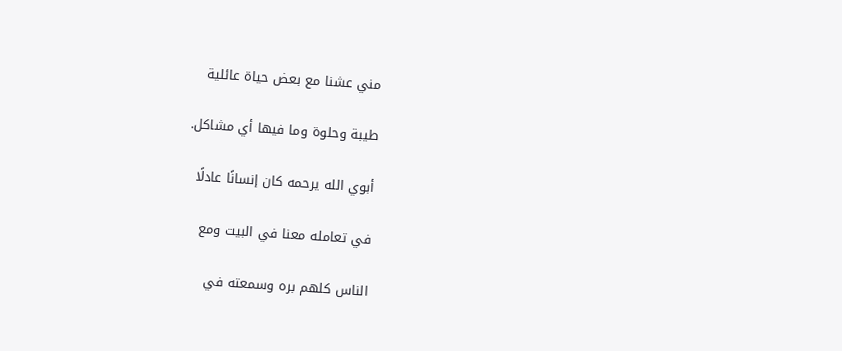مني عشنا مع بعض حياة عائلية

طيبة وحلوة وما فيها أي مشاكل.

أبوي الله يرحمه كان إنسانًا عادلًا

في تعامله معنا في البيت ومع

الناس كلهم بره وسمعته في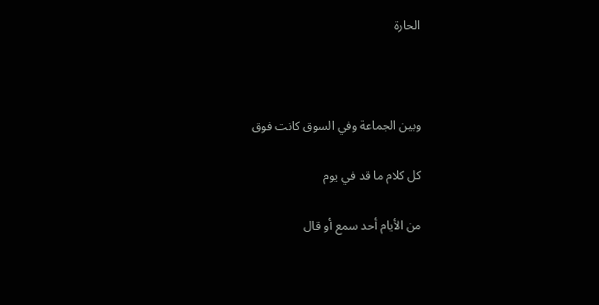الحارة



وبين الجماعة وفي السوق كانت فوق

كل كلام ما قد في يوم

من الأيام أحد سمع أو قال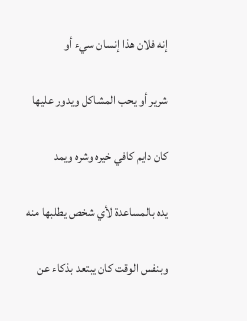إنه فلان هذا إنسان سيء أو

شرير أو يحب المشاكل ويدور عليها

كان دايم كافي خيره وشره ويمد

يده بالمساعدة لأي شخص يطلبها منه

وبنفس الوقت كان يبتعد بذكاء عن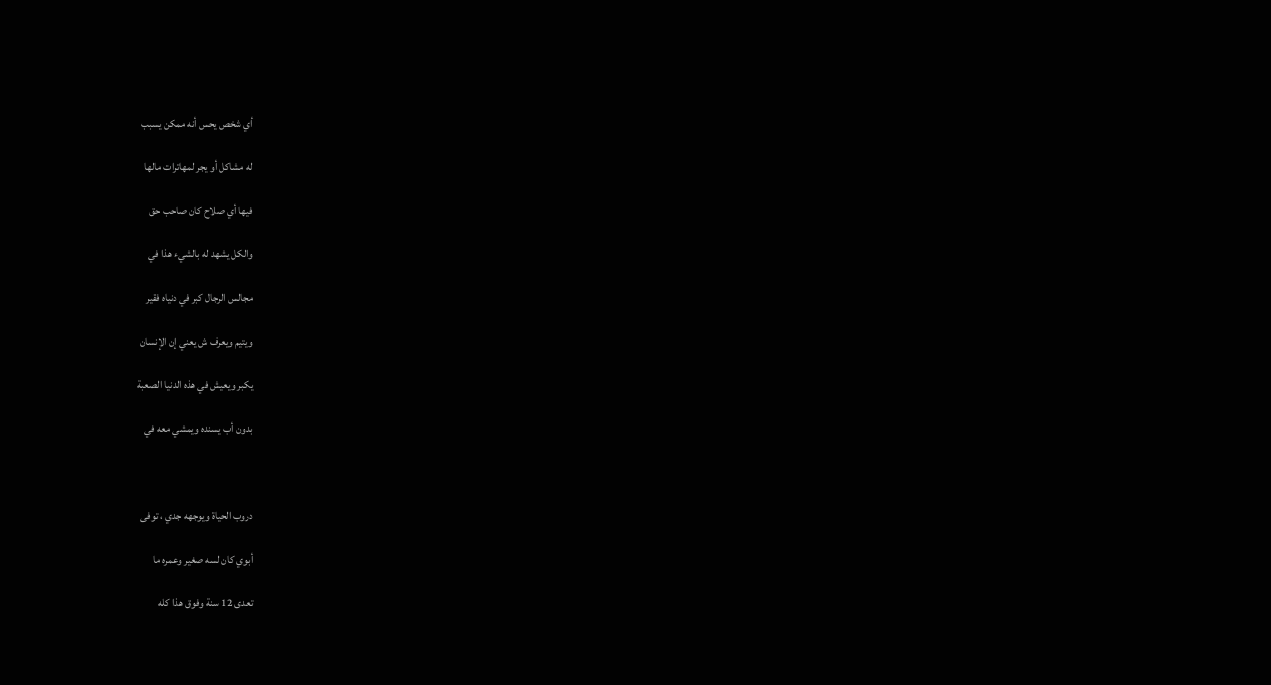أي شخص يحس أنه ممكن يسبب

له مشاكل أو يجر لمهاترات مالها

فيها أي صلاح كان صاحب حق

والكل يشهد له بالشيء هذا في

مجالس الرجال كبر في دنياه فقير

ويتيم ويعرف ش يعني إن الإنسان

يكبر ويعيش في هذه الدنيا الصعبة

بدون أب يسنده ويمشي معه في



دروب الحياة ويوجهه جدي ، توفى

أبوي كان لسه صغير وعمره ما

تعدى 12 سنة وفوق هذا كله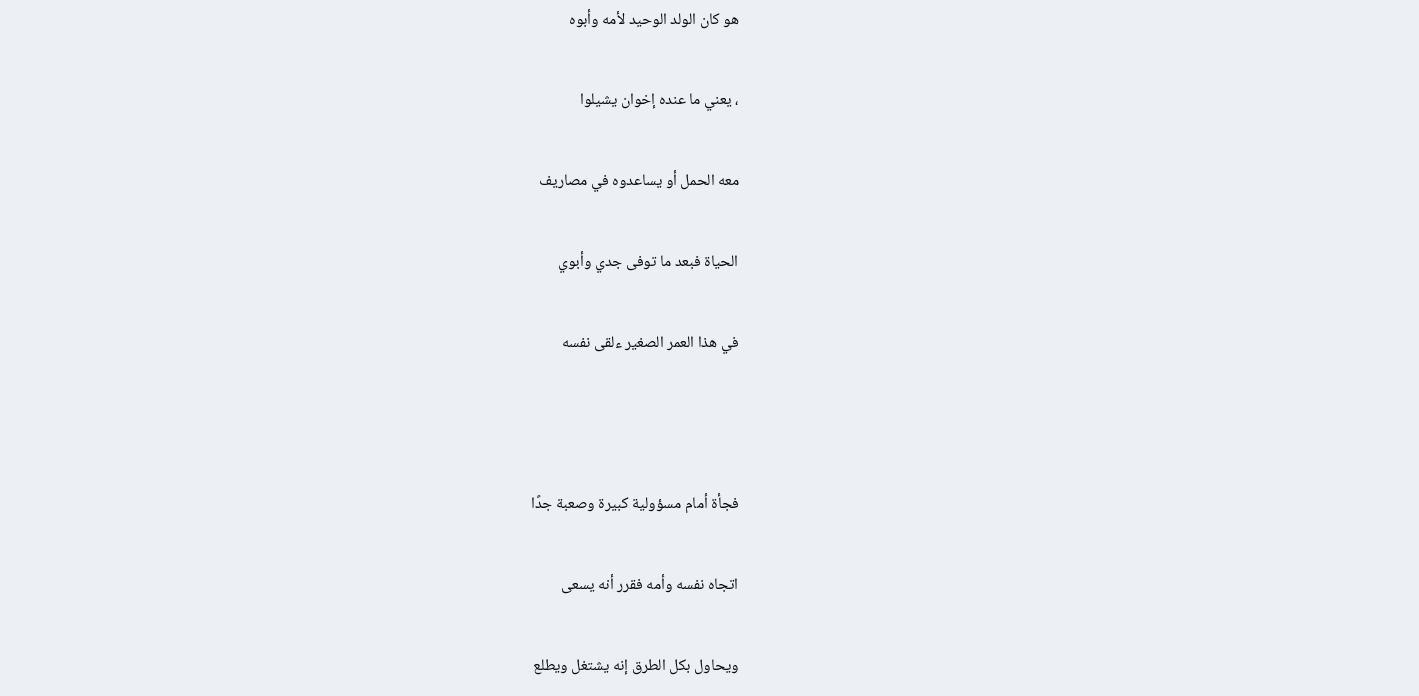هو كان الولد الوحيد لأمه وأبوه

، يعني ما عنده إخوان يشيلوا

معه الحمل أو يساعدوه في مصاريف

الحياة فبعد ما توفى جدي وأبوي

في هذا العمر الصغير ءلقى نفسه



فجأة أمام مسؤولية كبيرة وصعبة جدًا

اتجاه نفسه وأمه فقرر أنه يسعى

ويحاول بكل الطرق إنه يشتغل ويطلع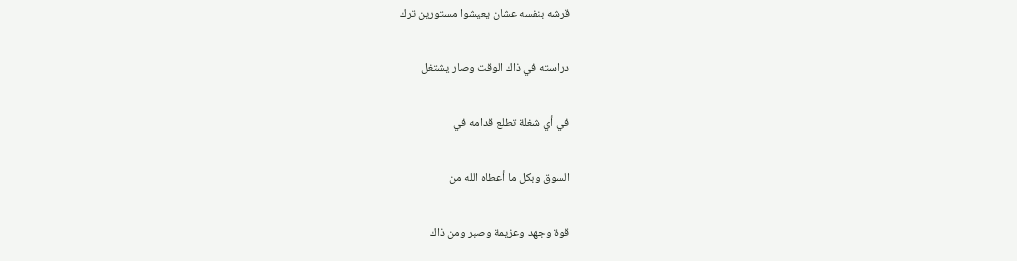قرشه بنفسه عشان يعيشوا مستورين ترك

دراسته في ذاك الوقت وصار يشتغل

في أي شغلة تطلع قدامه في

السوق وبكل ما أعطاه الله من

قوة وجهد وعزيمة وصبر ومن ذاك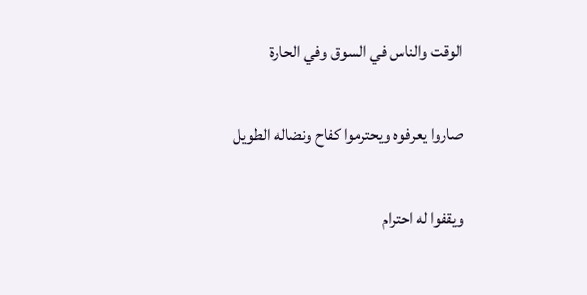الوقت والناس في السوق وفي الحارة

صاروا يعرفوه ويحترموا كفاح ونضاله الطويل

ويقفوا له احترام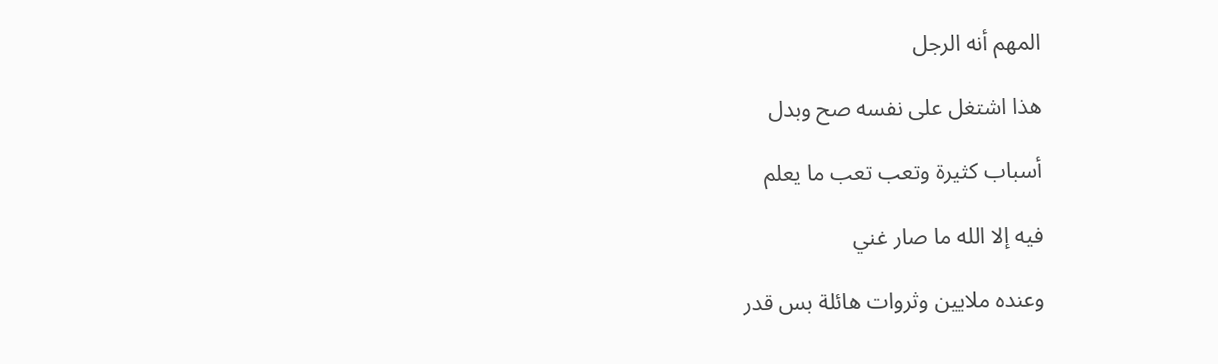المهم أنه الرجل

هذا اشتغل على نفسه صح وبدل

أسباب كثيرة وتعب تعب ما يعلم

فيه إلا الله ما صار غني

وعنده ملايين وثروات هائلة بس قدر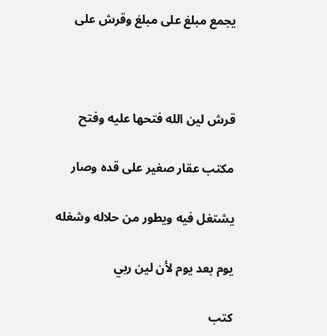يجمع مبلغ على مبلغ وقرش على



قرش لين الله فتحها عليه وفتح

مكتب عقار صغير على قده وصار

يشتغل فيه ويطور من حلاله وشغله

يوم بعد يوم لأن لين ربي

كتب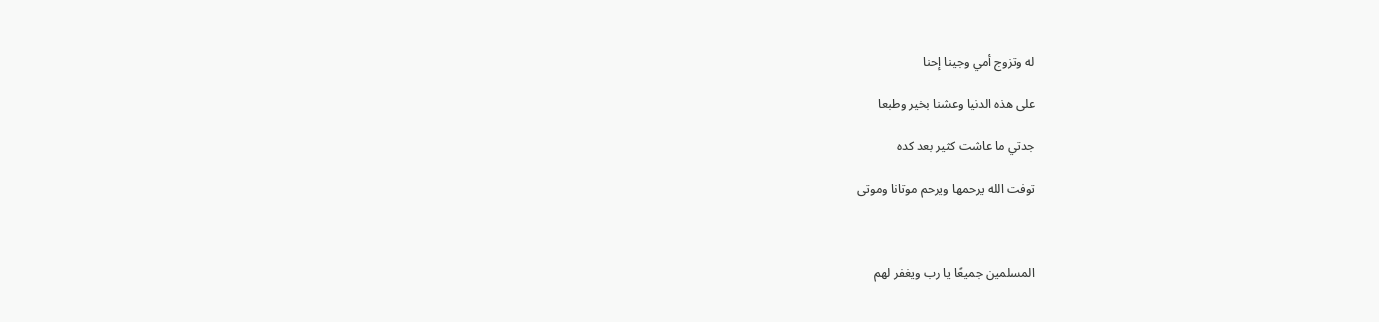له وتزوج أمي وجينا إحنا

على هذه الدنيا وعشنا بخير وطبعا

جدتي ما عاشت كثير بعد كده

توفت الله يرحمها ويرحم موتانا وموتى



المسلمين جميعًا يا رب ويغفر لهم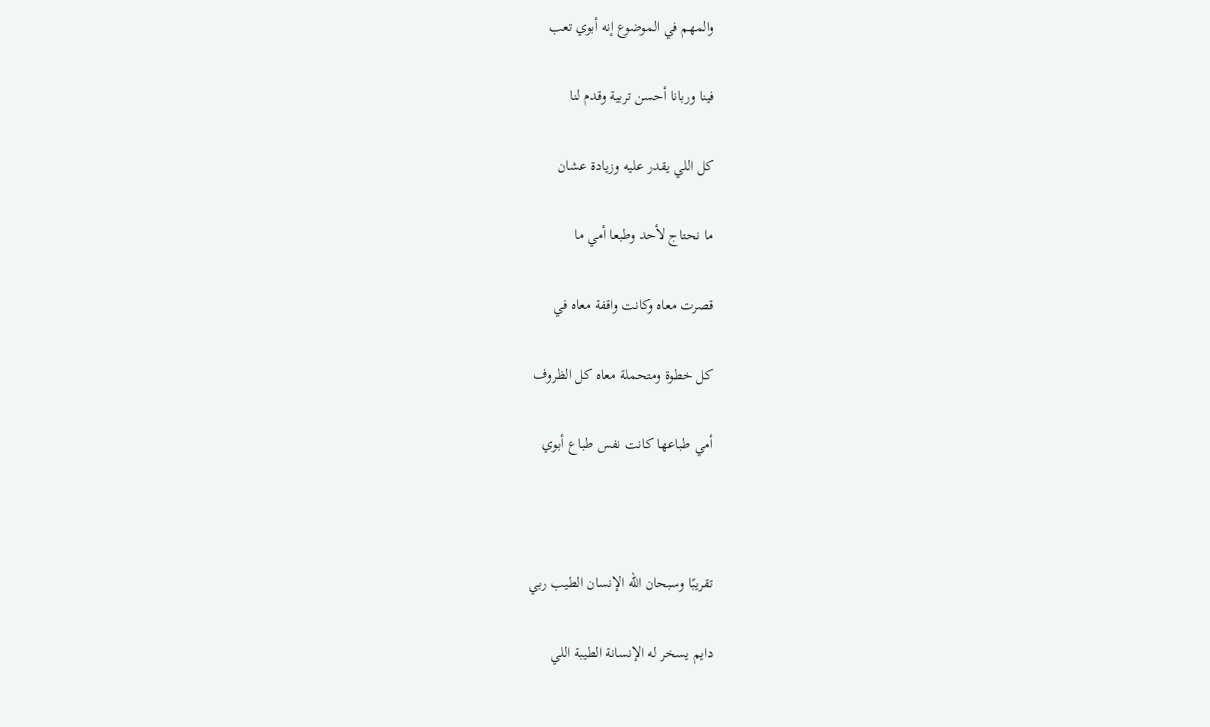والمهم في الموضوع إنه أبوي تعب

فينا وربانا أحسن تربية وقدم لنا

كل اللي يقدر عليه وزيادة عشان

ما نحتاج لأحد وطبعا أمي ما

قصرت معاه وكانت واقفة معاه في

كل خطوة ومتحملة معاه كل الظروف

أمي طباعها كانت نفس طباع أبوي



تقريبًا وسبحان الله الإنسان الطيب ربي

دايم يسخر له الإنسانة الطيبة اللي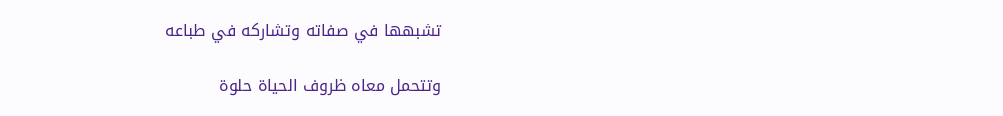تشبهها في صفاته وتشاركه في طباعه

وتتحمل معاه ظروف الحياة حلوة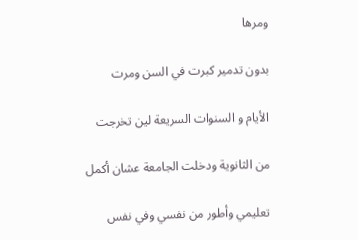ومرها

بدون تدمير كبرت في السن ومرت

الأيام و السنوات السريعة لين تخرجت

من الثانوية ودخلت الجامعة عشان أكمل

تعليمي وأطور من نفسي وفي نفس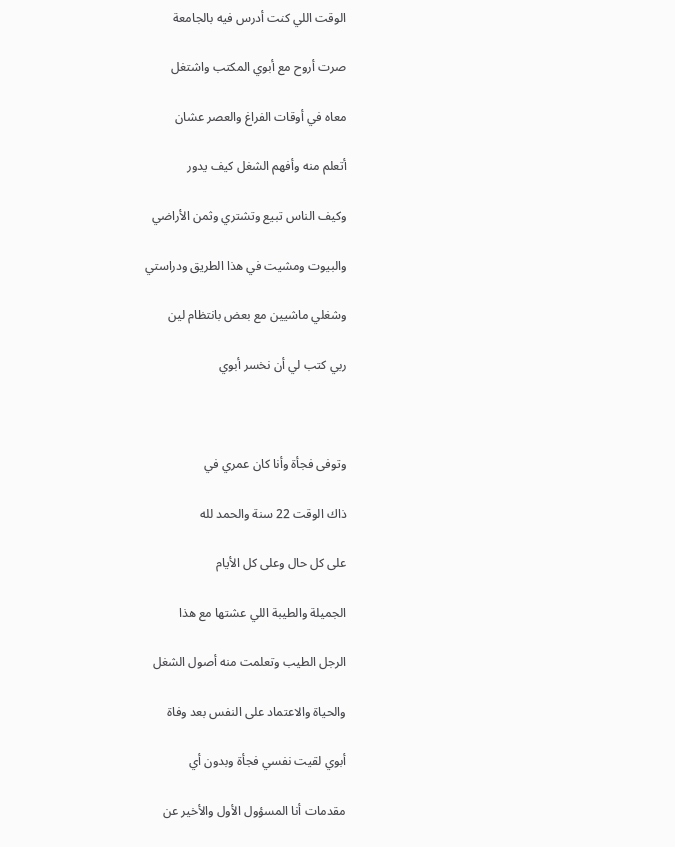الوقت اللي كنت أدرس فيه بالجامعة

صرت أروح مع أبوي المكتب واشتغل

معاه في أوقات الفراغ والعصر عشان

أتعلم منه وأفهم الشغل كيف يدور

وكيف الناس تبيع وتشتري وثمن الأراضي

والبيوت ومشيت في هذا الطريق ودراستي

وشغلي ماشيين مع بعض بانتظام لين

ربي كتب لي أن نخسر أبوي



وتوفى فجأة وأنا كان عمري في

ذاك الوقت 22 سنة والحمد لله

على كل حال وعلى كل الأيام

الجميلة والطيبة اللي عشتها مع هذا

الرجل الطيب وتعلمت منه أصول الشغل

والحياة والاعتماد على النفس بعد وفاة

أبوي لقيت نفسي فجأة وبدون أي

مقدمات أنا المسؤول الأول والأخير عن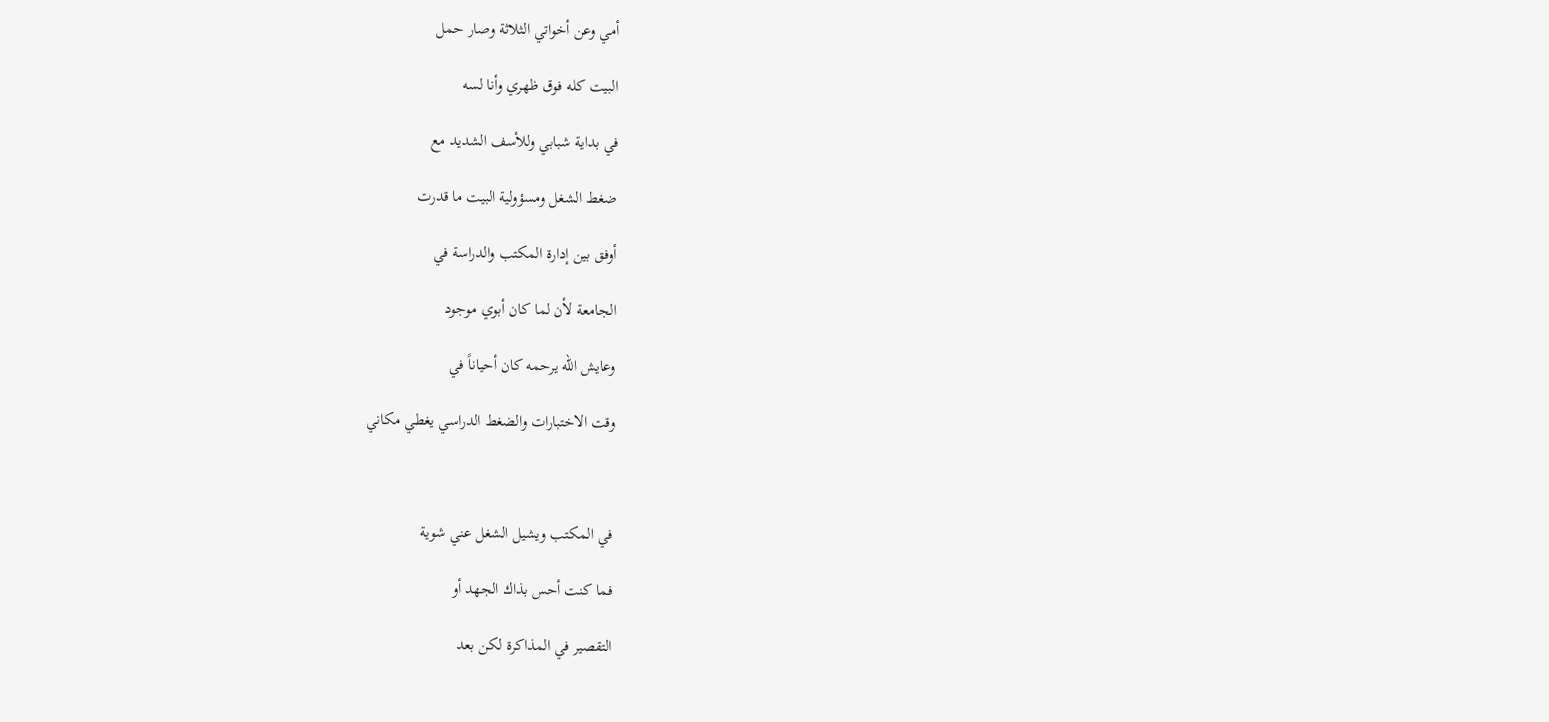أمي وعن أخواتي الثلاثة وصار حمل

البيت كله فوق ظهري وأنا لسه

في بداية شبابي وللأسف الشديد مع

ضغط الشغل ومسؤولية البيت ما قدرت

أوفق بين إدارة المكتب والدراسة في

الجامعة لأن لما كان أبوي موجود

وعايش الله يرحمه كان أحياناً في

وقت الاختبارات والضغط الدراسي يغطي مكاني



في المكتب ويشيل الشغل عني شوية

فما كنت أحس بذاك الجهد أو

التقصير في المذاكرة لكن بعد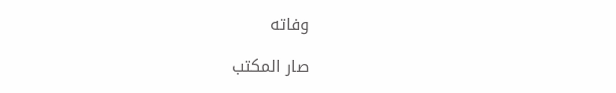وفاته

صار المكتب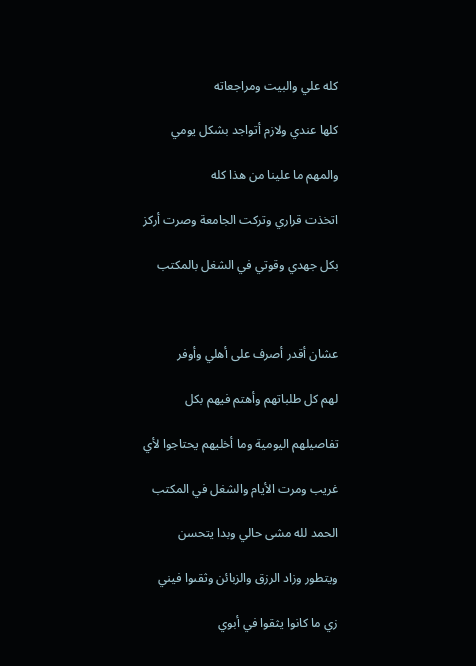كله علي والبيت ومراجعاته

كلها عندي ولازم أتواجد بشكل يومي

والمهم ما علينا من هذا كله

اتخذت قراري وتركت الجامعة وصرت أركز

بكل جهدي وقوتي في الشغل بالمكتب



عشان أقدر أصرف على أهلي وأوفر

لهم كل طلباتهم وأهتم فيهم بكل

تفاصيلهم اليومية وما أخليهم يحتاجوا لأي

غريب ومرت الأيام والشغل في المكتب

الحمد لله مشى حالي وبدا يتحسن

ويتطور وزاد الرزق والزبائن وثقىوا فيني

زي ما كانوا يثقوا في أبوي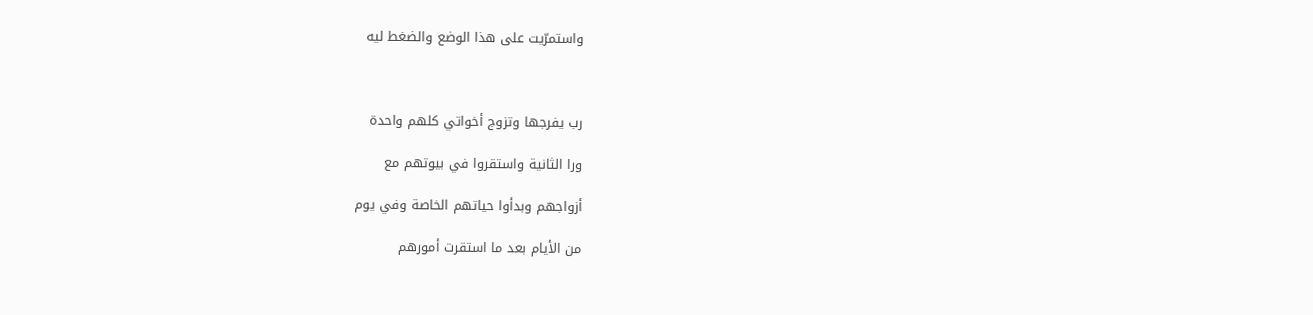واستمرّيت على هذا الوضع والضغط ليه



رب يفرجها وتزوج أخواتي كلهم واحدة

ورا الثانية واستقروا في بيوتهم مع

أزواجهم وبدأوا حياتهم الخاصة وفي يوم

من الأيام بعد ما استقرت أمورهم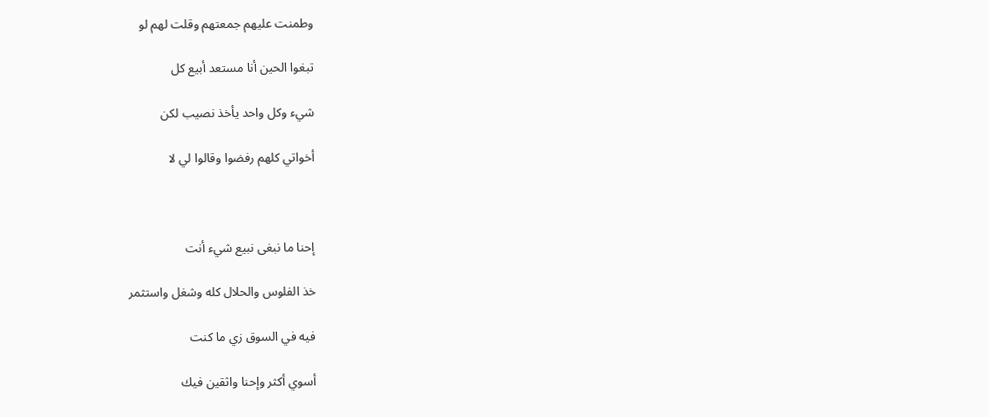وطمنت عليهم جمعتهم وقلت لهم لو

تبغوا الحين أنا مستعد أبيع كل

شيء وكل واحد يأخذ نصيب لكن

أخواتي كلهم رفضوا وقالوا لي لا



إحنا ما نبغى نبيع شيء أنت

خذ الفلوس والحلال كله وشغل واستثمر

فيه في السوق زي ما كنت

أسوي أكثر وإحنا واثقين فيك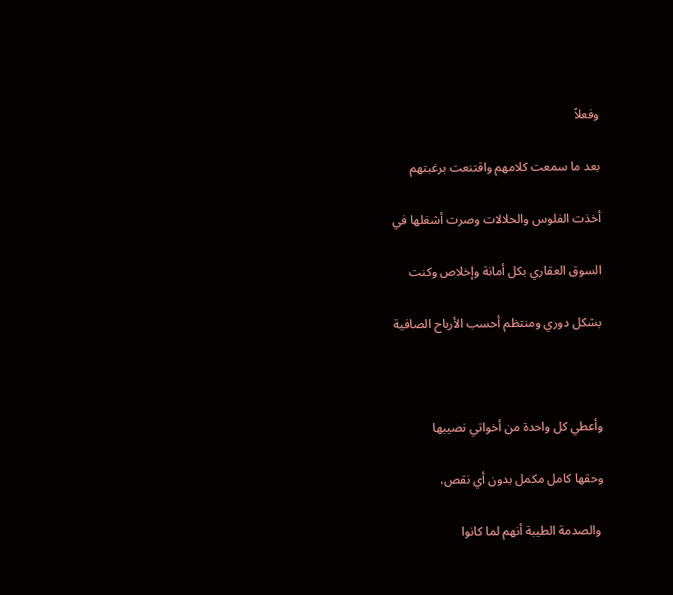وفعلاً

بعد ما سمعت كلامهم واقتنعت برغبتهم

أخذت الفلوس والحلالات وصرت أشغلها في

السوق العقاري بكل أمانة وإخلاص وكنت

بشكل دوري ومنتظم أحسب الأرباح الصافية



وأعطي كل واحدة من أخواتي نصيبها

وحقها كامل مكمل بدون أي نقص،

 والصدمة الطيبة أنهم لما كانوا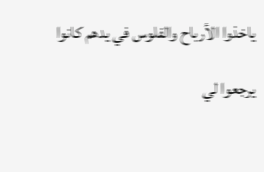ياخذوا الأرباح والفلوس في يدهم كانوا

يرجعوا لي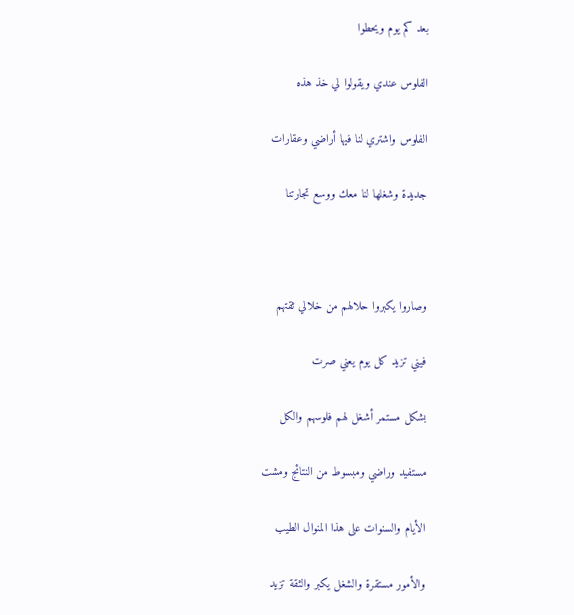بعد كم يوم ويحطوا

الفلوس عندي ويقولوا لي خذ هذه

الفلوس واشتري لنا فيها أراضي وعقارات

جديدة وشغلها لنا معك ووسع تجارتنا



وصاروا يكبروا حلالهم من خلالي ثقتهم

فيني تزيد كل يوم يعني صرت

بشكل مستمر أشغل لهم فلوسهم والكل

مستفيد وراضي ومبسوط من النتائج ومشت

الأيام والسنوات على هذا المنوال الطيب

والأمور مستقرة والشغل يكبر والثقة تزيد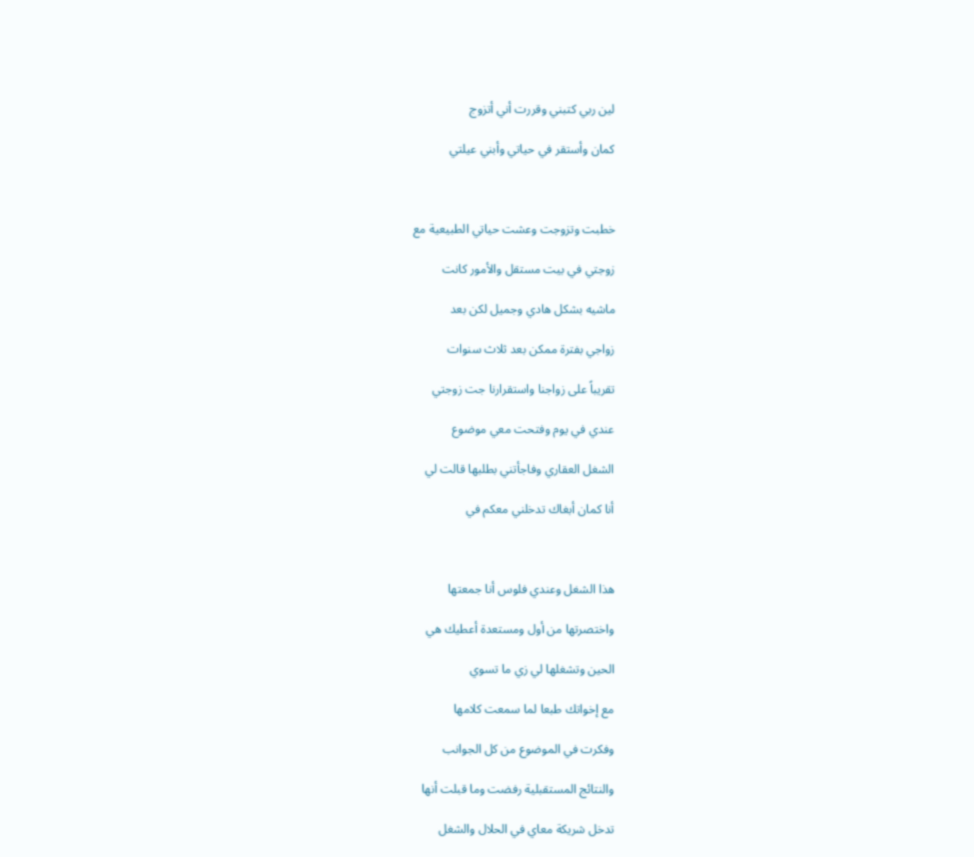لين ربي كتبني وقررت أني أتزوج

كمان وأستقر في حياتي وأبني عيلتي



خطبت وتزوجت وعشت حياتي الطبيعية مع

زوجتي في بيت مستقل والأمور كانت

ماشيه بشكل هادي وجميل لكن بعد

زواجي بفترة ممكن بعد ثلاث سنوات

تقريباً على زواجنا واستقرارنا جت زوجتي

عندي في يوم وفتحت معي موضوع

الشغل العقاري وفاجأتني بطلبها قالت لي

أنا كمان أبغاك تدخلني معكم في



هذا الشغل وعندي فلوس أنا جمعتها

واختصرتها من أول ومستعدة أعطيك هي

الحين وتشغلها لي زي ما تسوي

مع إخواتك طبعا لما سمعت كلامها

وفكرت في الموضوع من كل الجوانب

والنتائج المستقبلية رفضت وما قبلت أنها

تدخل شريكة معاي في الحلال والشغل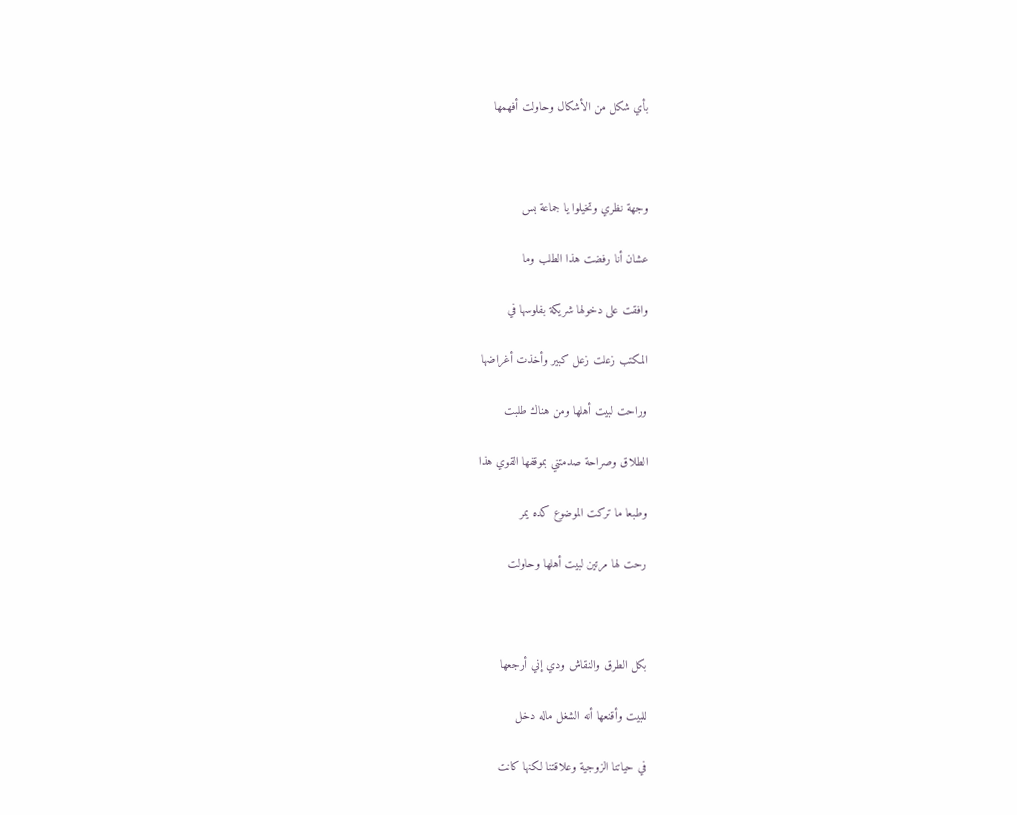بأي شكل من الأشكال وحاولت أفهمها



وجهة نظري وتخيلوا يا جماعة بس

عشان أنا رفضت هذا الطلب وما

وافقت على دخولها شريكة بفلوسها في

المكتب زعلت زعل كبير وأخذت أغراضها

وراحت لبيت أهلها ومن هناك طلبت

الطلاق وصراحة صدمتني بموقفها القوي هذا

وطبعا ما تركت الموضوع كده يمر

رحت لها مرتين لبيت أهلها وحاولت



بكل الطرق والنقاش ودي إني أرجعها

للبيت وأقنعها أنه الشغل ماله دخل

في حياتنا الزوجية وعلاقتنا لكنها كانت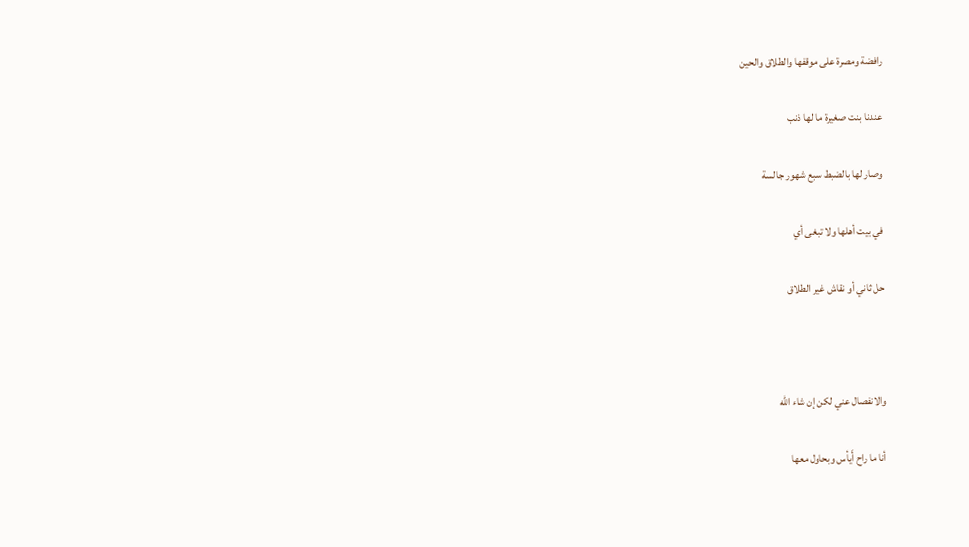رافضة ومصرة على موقفها والطلاق والحين

عندنا بنت صغيرة ما لها ذنب

وصار لها بالضبط سبع شهور جالسة

في بيت أهلها ولا تبغى أي

حل ثاني أو نقاش غير الطلاق



والانفصال عني لكن إن شاء الله

أنا ما راح أَيأس وبحاول معها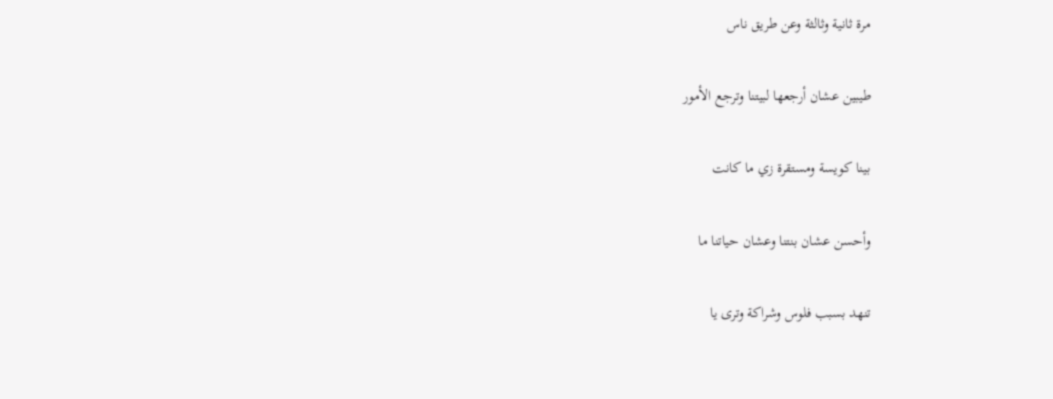مرة ثانية وثالثة وعن طريق ناس

طيبين عشان أرجعها لبيتنا وترجع الأمور

بينا كويسة ومستقرة زي ما كانت

وأحسن عشان بنتنا وعشان حياتنا ما

تنهد بسبب فلوس وشراكة وترى يا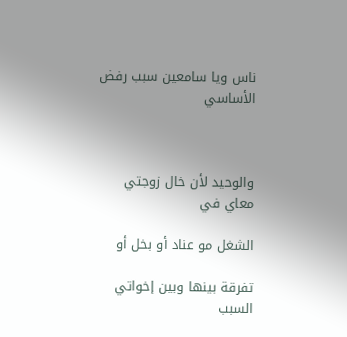ناس ويا سامعين سبب رفض الأساسي



والوحيد لأن خال زوجتي معاي في

الشغل مو عناد أو بخل أو

تفرقة بينها وبين إخواتي السبب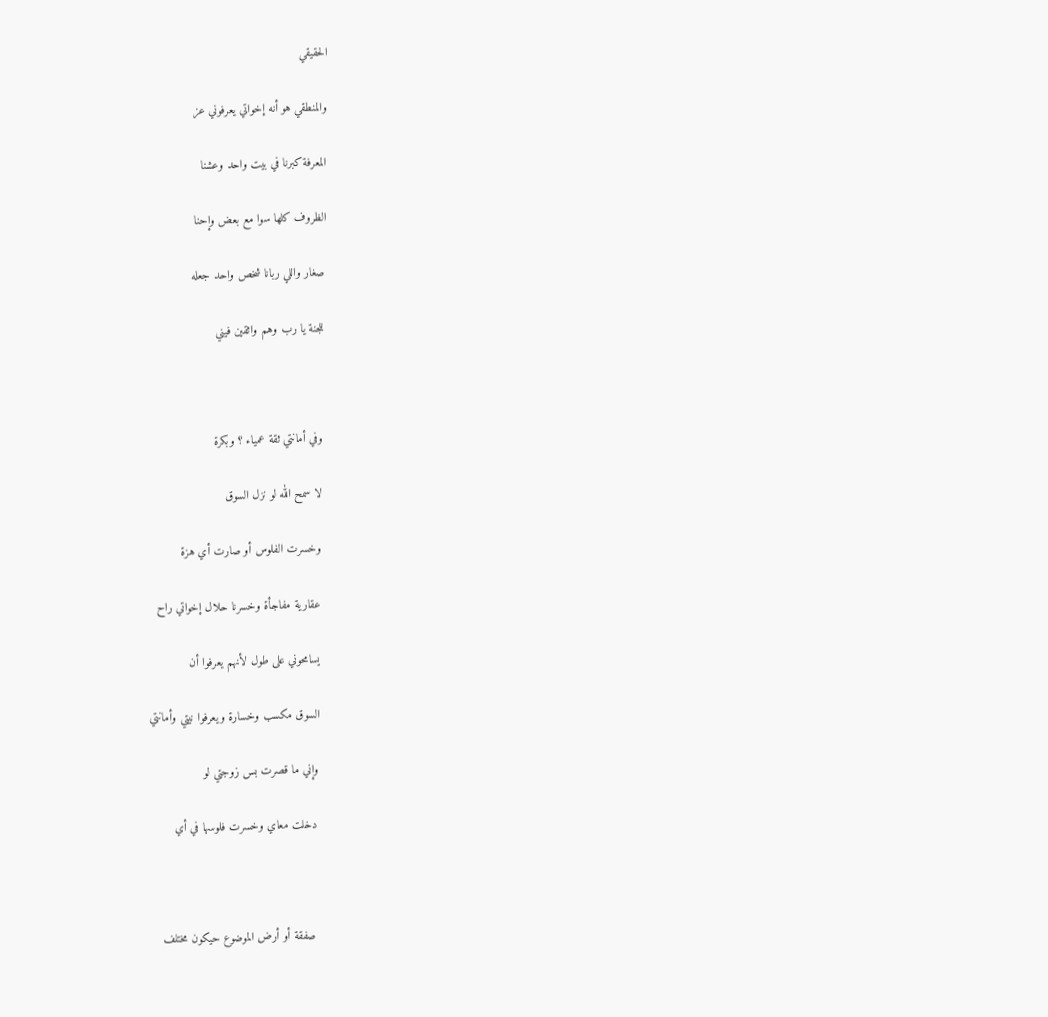الحقيقي

والمنطقي هو أنه إخواتي يعرفوني عز

المعرفة كبرنا في بيت واحد وعشنا

الظروف كلها سوا مع بعض وإحنا

صغار واللي ربانا شخص واحد جعله

للجنة يا رب وهم واثقين فيني



وفي أمانتي ثقة عمياء ؟ وبكرة

لا سمح الله لو نزل السوق

وخسرت الفلوس أو صارت أي هزة

عقارية مفاجأة وخسرنا حلال إخواتي راح

يسامحوني على طول لأنهم يعرفوا أن

السوق مكسب وخسارة ويعرفوا نيتي وأمانتي

وإني ما قصرت بس زوجتي لو

دخلت معاي وخسرت فلوسها في أي



صفقة أو أرض الموضوع حيكون مختلف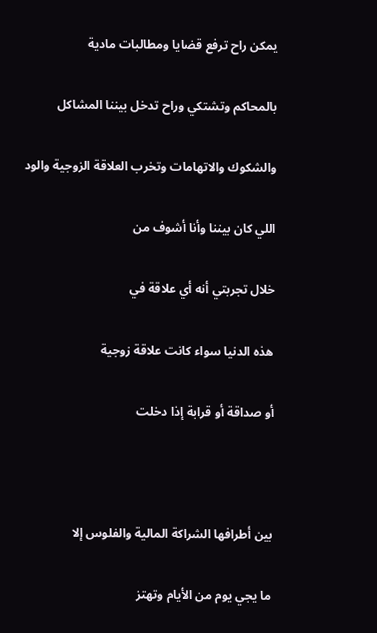يمكن راح ترفع قضايا ومطالبات مادية

بالمحاكم وتشتكي وراح تدخل بيننا المشاكل

والشكوك والاتهامات وتخرب العلاقة الزوجية والود

اللي كان بيننا وأنا أشوف من

خلال تجربتي أنه أي علاقة في

هذه الدنيا سواء كانت علاقة زوجية

أو صداقة أو قرابة إذا دخلت



بين أطرافها الشراكة المالية والفلوس إلا

ما يجي يوم من الأيام وتهتز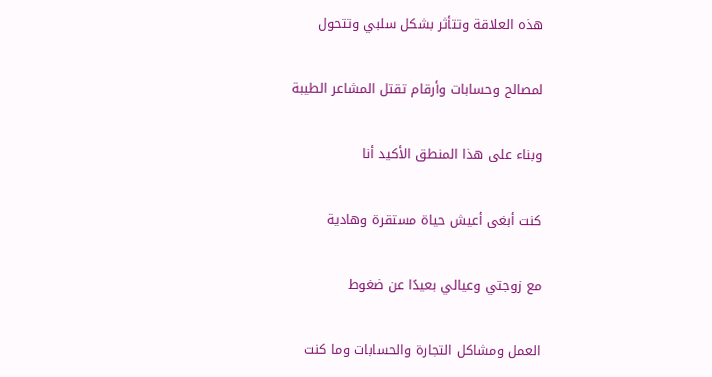هذه العلاقة وتتأثر بشكل سلبي وتتحول

لمصالح وحسابات وأرقام تقتل المشاعر الطيبة

وبناء على هذا المنطق الأكيد أنا

كنت أبغى أعيش حياة مستقرة وهادية

مع زوجتي وعيالي بعيدًا عن ضغوط

العمل ومشاكل التجارة والحسابات وما كنت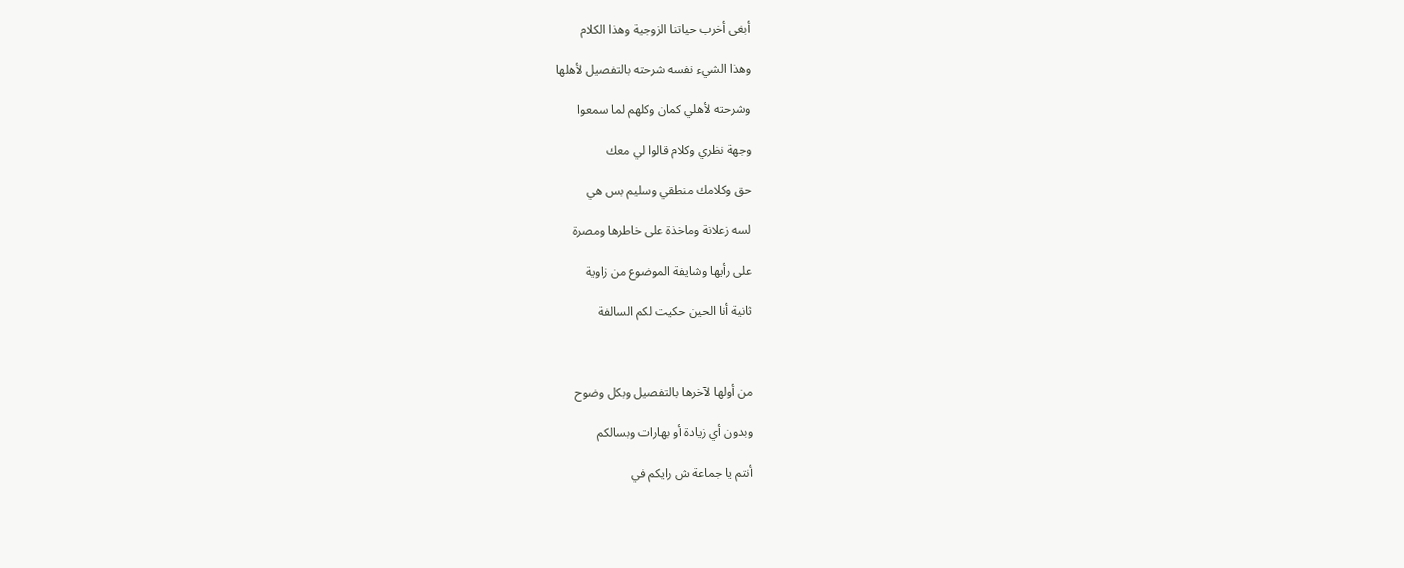أبغى أخرب حياتنا الزوجية وهذا الكلام

وهذا الشيء نفسه شرحته بالتفصيل لأهلها

وشرحته لأهلي كمان وكلهم لما سمعوا

وجهة نظري وكلام قالوا لي معك

حق وكلامك منطقي وسليم بس هي

لسه زعلانة وماخذة على خاطرها ومصرة

على رأيها وشايفة الموضوع من زاوية

ثانية أنا الحين حكيت لكم السالفة



من أولها لآخرها بالتفصيل وبكل وضوح

وبدون أي زيادة أو بهارات وبسالكم

أنتم يا جماعة ش رايكم في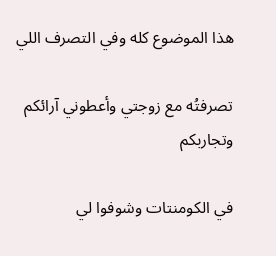هذا الموضوع كله وفي التصرف اللي

تصرفتُه مع زوجتي وأعطوني آرائكم وتجاربكم

في الكومنتات وشوفوا لي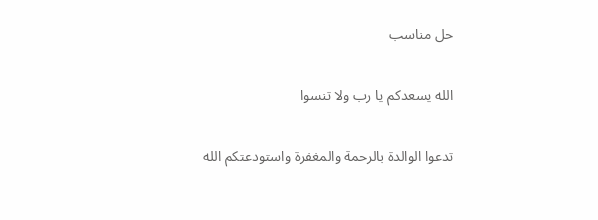حل مناسب

الله يسعدكم يا رب ولا تنسوا

تدعوا الوالدة بالرحمة والمغفرة واستودعتكم الله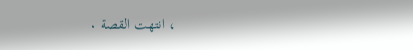، انتهت القصة ٠